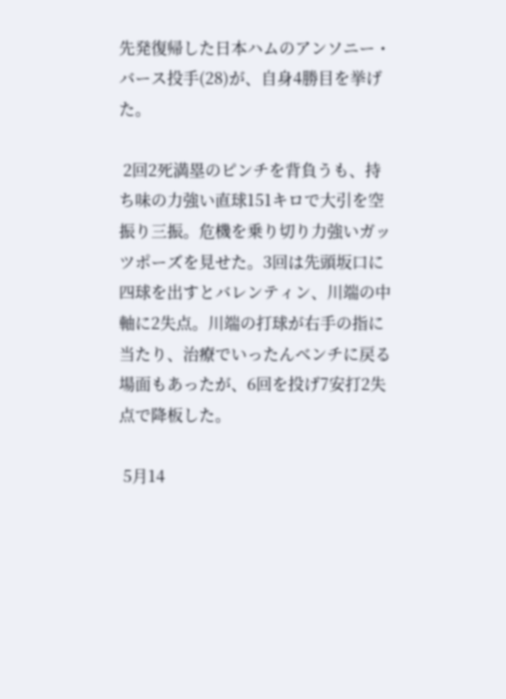先発復帰した日本ハムのアンソニー・バース投手(28)が、自身4勝目を挙げた。

 2回2死満塁のピンチを背負うも、持ち味の力強い直球151キロで大引を空振り三振。危機を乗り切り力強いガッツポーズを見せた。3回は先頭坂口に四球を出すとバレンティン、川端の中軸に2失点。川端の打球が右手の指に当たり、治療でいったんベンチに戻る場面もあったが、6回を投げ7安打2失点で降板した。

 5月14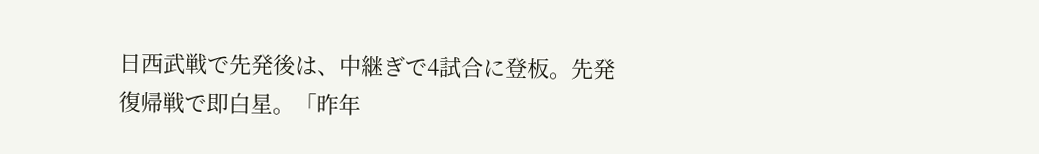日西武戦で先発後は、中継ぎで4試合に登板。先発復帰戦で即白星。「昨年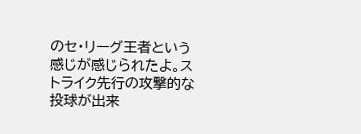のセ・リーグ王者という感じが感じられたよ。ストライク先行の攻撃的な投球が出来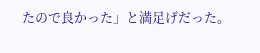たので良かった」と満足げだった。